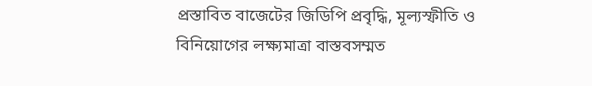প্রস্তাবিত বাজেটের জিডিপি প্রবৃদ্ধি, মূল্যস্ফীতি ও বিনিয়োগের লক্ষ্যমাত্রা বাস্তবসম্মত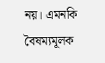নয়। এমনকি বৈষম্যমূলক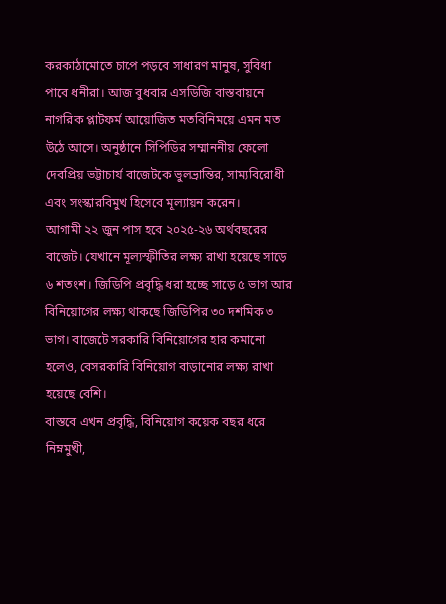করকাঠামোতে চাপে পড়বে সাধারণ মানুষ, সুবিধা পাবে ধনীরা। আজ বুধবার এসডিজি বাস্তবায়নে নাগরিক প্লাটফর্ম আয়োজিত মতবিনিময়ে এমন মত উঠে আসে। অনুষ্ঠানে সিপিডির সম্মাননীয় ফেলো দেবপ্রিয় ভট্টাচার্য বাজেটকে ভুলভ্রান্তির, সাম্যবিরোধী এবং সংস্কারবিমুখ হিসেবে মূল্যায়ন করেন।
আগামী ২২ জুন পাস হবে ২০২৫-২৬ অর্থবছরের বাজেট। যেখানে মূল্যস্ফীতির লক্ষ্য রাখা হয়েছে সাড়ে ৬ শতংশ। জিডিপি প্রবৃদ্ধি ধরা হচ্ছে সাড়ে ৫ ভাগ আর বিনিয়োগের লক্ষ্য থাকছে জিডিপির ৩০ দশমিক ৩ ভাগ। বাজেটে সরকারি বিনিয়োগের হার কমানো হলেও, বেসরকারি বিনিয়োগ বাড়ানোর লক্ষ্য রাখা হয়েছে বেশি।
বাস্তবে এখন প্রবৃদ্ধি, বিনিয়োগ কয়েক বছর ধরে নিম্নমুখী,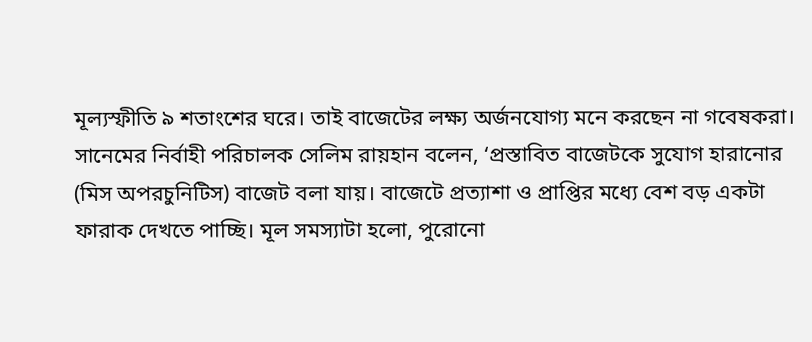মূল্যস্ফীতি ৯ শতাংশের ঘরে। তাই বাজেটের লক্ষ্য অর্জনযোগ্য মনে করছেন না গবেষকরা।
সানেমের নির্বাহী পরিচালক সেলিম রায়হান বলেন, ‘প্রস্তাবিত বাজেটকে সুযোগ হারানোর (মিস অপরচুনিটিস) বাজেট বলা যায়। বাজেটে প্রত্যাশা ও প্রাপ্তির মধ্যে বেশ বড় একটা ফারাক দেখতে পাচ্ছি। মূল সমস্যাটা হলো, পুরোনো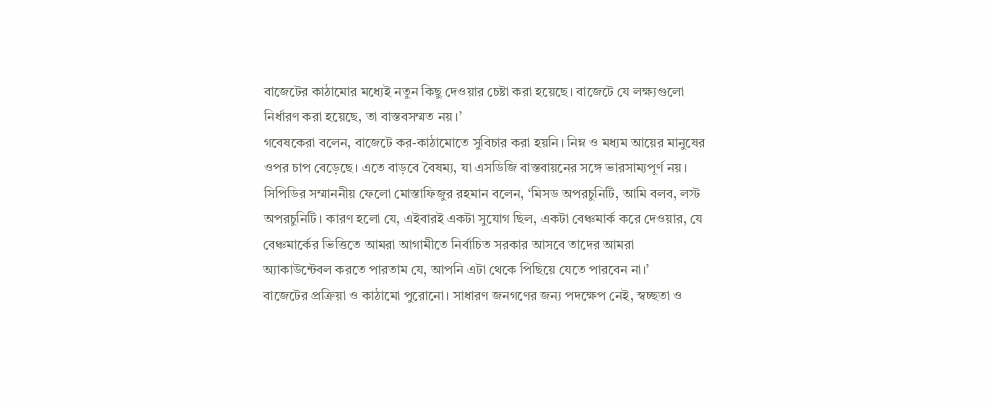বাজেটের কাঠামোর মধ্যেই নতুন কিছু দেওয়ার চেষ্টা করা হয়েছে। বাজেটে যে লক্ষ্যগুলো নির্ধারণ করা হয়েছে, তা বাস্তবসম্মত নয়।’
গবেষকেরা বলেন, বাজেটে কর-কাঠামোতে সুবিচার করা হয়নি। নিম্ন ও মধ্যম আয়ের মানুষের ওপর চাপ বেড়েছে। এতে বাড়বে বৈষম্য, যা এসডিজি বাস্তবায়নের সঙ্গে ভারসাম্যপূর্ণ নয়।
সিপিডির সম্মাননীয় ফেলো মোস্তাফিজুর রহমান বলেন, ‘মিসড অপরচুনিটি, আমি বলব, লস্ট অপরচুনিটি। কারণ হলো যে, এইবারই একটা সুযোগ ছিল, একটা বেঞ্চমার্ক করে দেওয়ার, যে বেঞ্চমার্কের ভিত্তিতে আমরা আগামীতে নির্বাচিত সরকার আসবে তাদের আমরা অ্যাকাউন্টেবল করতে পারতাম যে, আপনি এটা থেকে পিছিয়ে যেতে পারবেন না।’
বাজেটের প্রক্রিয়া ও কাঠামো পুরোনো। সাধারণ জনগণের জন্য পদক্ষেপ নেই, স্বচ্ছতা ও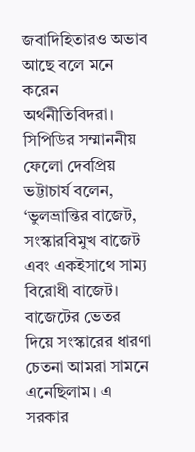জবাদিহিতারও অভাব আছে বলে মনে করেন অর্থনীতিবিদরা।
সিপিডির সম্মাননীয় ফেলো দেবপ্রিয় ভট্টাচার্য বলেন, ‘ভুলভ্রান্তির বাজেট, সংস্কারবিমুখ বাজেট এবং একইসাথে সাম্য বিরোধী বাজেট। বাজেটের ভেতর দিয়ে সংস্কারের ধারণা চেতনা আমরা সামনে এনেছিলাম। এ সরকার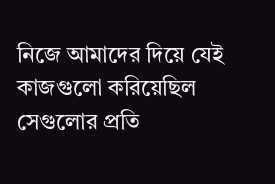নিজে আমাদের দিয়ে যেই কাজগুলো করিয়েছিল সেগুলোর প্রতি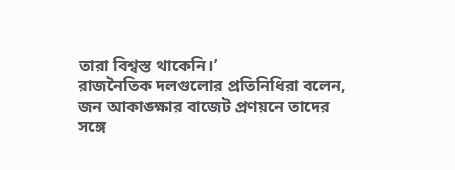তারা বিশ্বস্ত থাকেনি।’
রাজনৈতিক দলগুলোর প্রতিনিধিরা বলেন, জন আকাঙ্ক্ষার বাজেট প্রণয়নে তাদের সঙ্গে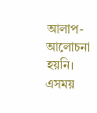আলাপ-আলোচনা হয়নি। এসময়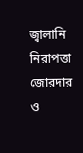জ্বালানি নিরাপত্তা জোরদার ও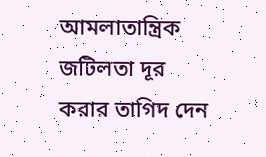আমলাতান্ত্রিক জটিলতা দূর করার তাগিদ দেন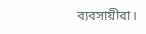ব্যবসায়ীরা।